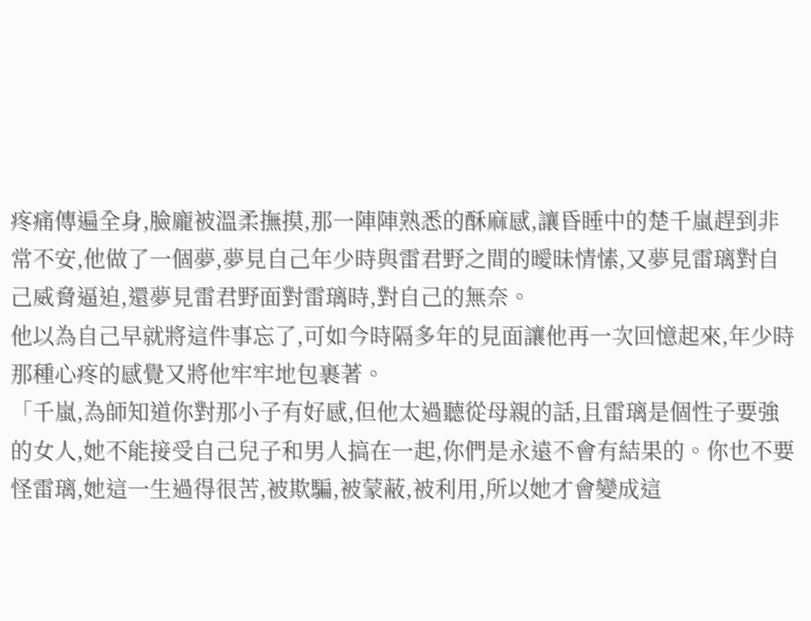疼痛傳遍全身,臉龐被溫柔撫摸,那一陣陣熟悉的酥麻感,讓昏睡中的楚千嵐趕到非常不安,他做了一個夢,夢見自己年少時與雷君野之間的曖昧情愫,又夢見雷璃對自己威脅逼迫,還夢見雷君野面對雷璃時,對自己的無奈。
他以為自己早就將這件事忘了,可如今時隔多年的見面讓他再一次回憶起來,年少時那種心疼的感覺又將他牢牢地包裹著。
「千嵐,為師知道你對那小子有好感,但他太過聽從母親的話,且雷璃是個性子要強的女人,她不能接受自己兒子和男人搞在一起,你們是永遠不會有結果的。你也不要怪雷璃,她這一生過得很苦,被欺騙,被蒙蔽,被利用,所以她才會變成這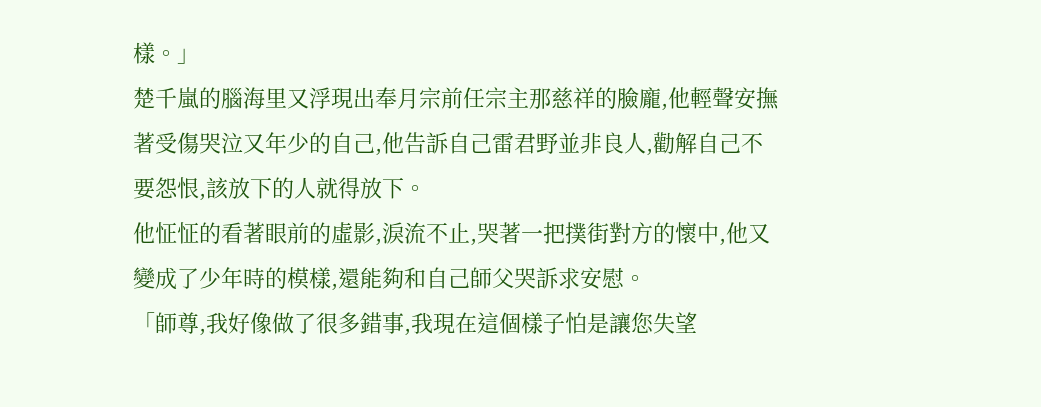樣。」
楚千嵐的腦海里又浮現出奉月宗前任宗主那慈祥的臉龐,他輕聲安撫著受傷哭泣又年少的自己,他告訴自己雷君野並非良人,勸解自己不要怨恨,該放下的人就得放下。
他怔怔的看著眼前的虛影,淚流不止,哭著一把撲街對方的懷中,他又變成了少年時的模樣,還能夠和自己師父哭訴求安慰。
「師尊,我好像做了很多錯事,我現在這個樣子怕是讓您失望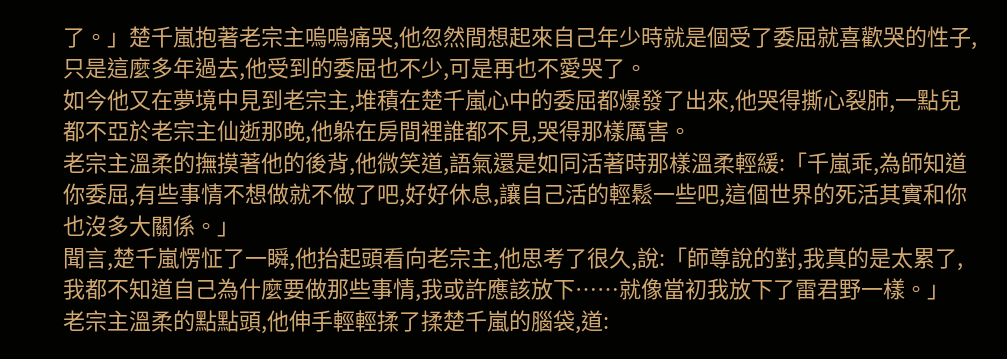了。」楚千嵐抱著老宗主嗚嗚痛哭,他忽然間想起來自己年少時就是個受了委屈就喜歡哭的性子,只是這麼多年過去,他受到的委屈也不少,可是再也不愛哭了。
如今他又在夢境中見到老宗主,堆積在楚千嵐心中的委屈都爆發了出來,他哭得撕心裂肺,一點兒都不亞於老宗主仙逝那晚,他躲在房間裡誰都不見,哭得那樣厲害。
老宗主溫柔的撫摸著他的後背,他微笑道,語氣還是如同活著時那樣溫柔輕緩:「千嵐乖,為師知道你委屈,有些事情不想做就不做了吧,好好休息,讓自己活的輕鬆一些吧,這個世界的死活其實和你也沒多大關係。」
聞言,楚千嵐愣怔了一瞬,他抬起頭看向老宗主,他思考了很久,說:「師尊說的對,我真的是太累了,我都不知道自己為什麼要做那些事情,我或許應該放下……就像當初我放下了雷君野一樣。」
老宗主溫柔的點點頭,他伸手輕輕揉了揉楚千嵐的腦袋,道: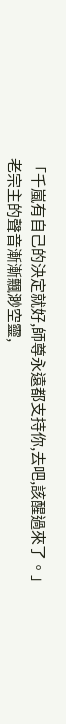「千嵐有自己的決定就好,師尊永遠都支持你,去吧,該醒過來了。」
老宗主的聲音漸漸飄渺空靈,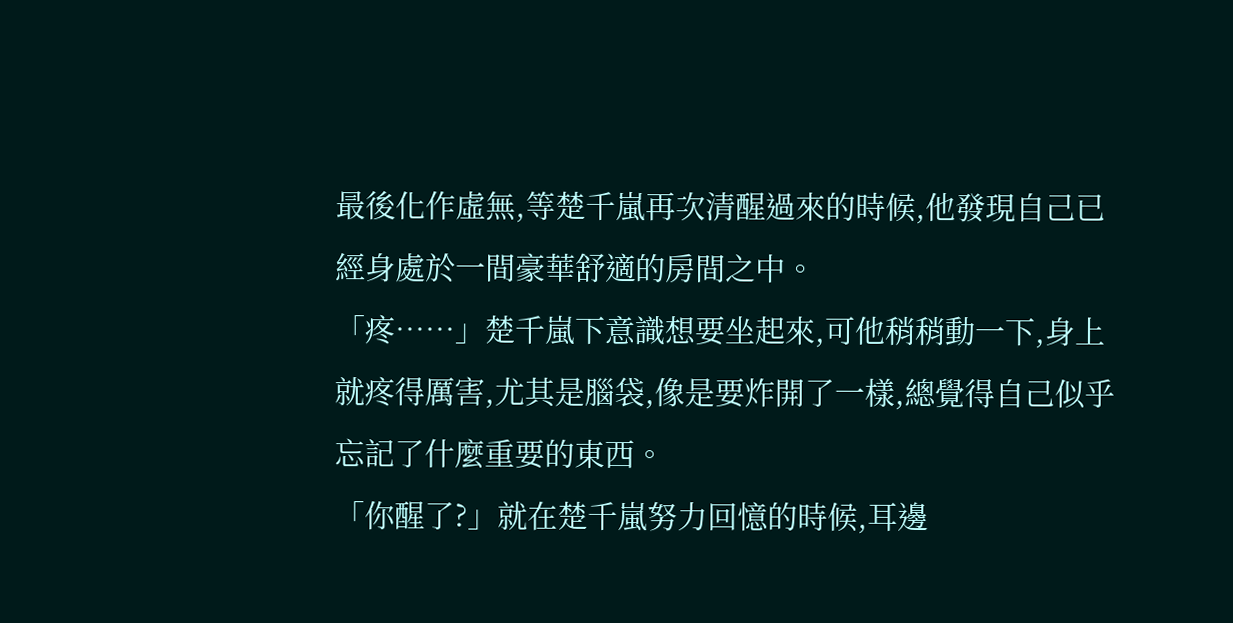最後化作虛無,等楚千嵐再次清醒過來的時候,他發現自己已經身處於一間豪華舒適的房間之中。
「疼……」楚千嵐下意識想要坐起來,可他稍稍動一下,身上就疼得厲害,尤其是腦袋,像是要炸開了一樣,總覺得自己似乎忘記了什麼重要的東西。
「你醒了?」就在楚千嵐努力回憶的時候,耳邊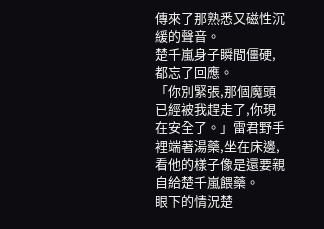傳來了那熟悉又磁性沉緩的聲音。
楚千嵐身子瞬間僵硬,都忘了回應。
「你別緊張,那個魔頭已經被我趕走了,你現在安全了。」雷君野手裡端著湯藥,坐在床邊,看他的樣子像是還要親自給楚千嵐餵藥。
眼下的情況楚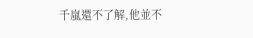千嵐還不了解,他並不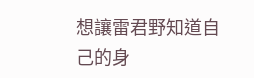想讓雷君野知道自己的身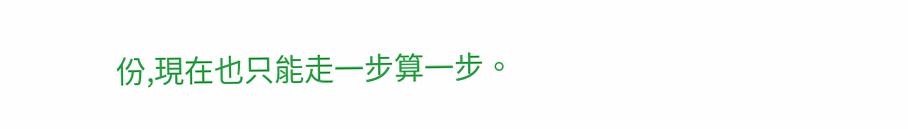份,現在也只能走一步算一步。